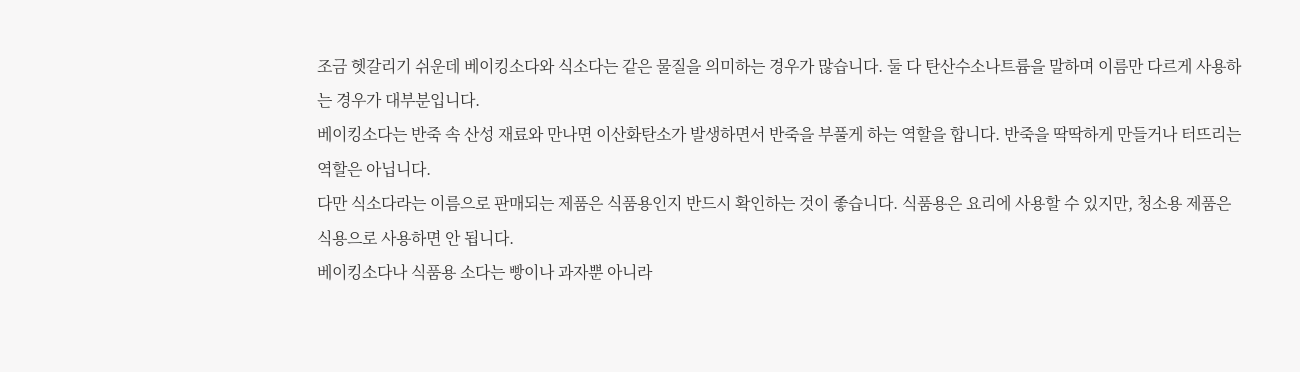조금 헷갈리기 쉬운데 베이킹소다와 식소다는 같은 물질을 의미하는 경우가 많습니다. 둘 다 탄산수소나트륨을 말하며 이름만 다르게 사용하는 경우가 대부분입니다.
베이킹소다는 반죽 속 산성 재료와 만나면 이산화탄소가 발생하면서 반죽을 부풀게 하는 역할을 합니다. 반죽을 딱딱하게 만들거나 터뜨리는 역할은 아닙니다.
다만 식소다라는 이름으로 판매되는 제품은 식품용인지 반드시 확인하는 것이 좋습니다. 식품용은 요리에 사용할 수 있지만, 청소용 제품은 식용으로 사용하면 안 됩니다.
베이킹소다나 식품용 소다는 빵이나 과자뿐 아니라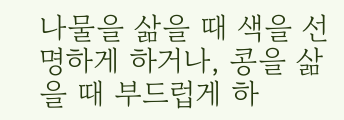나물을 삶을 때 색을 선명하게 하거나, 콩을 삶을 때 부드럽게 하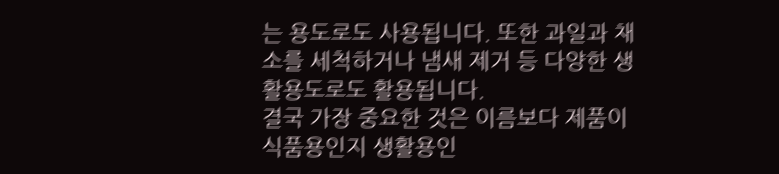는 용도로도 사용됩니다. 또한 과일과 채소를 세척하거나 냄새 제거 등 다양한 생활용도로도 활용됩니다.
결국 가장 중요한 것은 이름보다 제품이 식품용인지 생활용인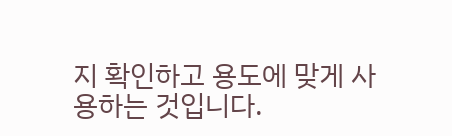지 확인하고 용도에 맞게 사용하는 것입니다.